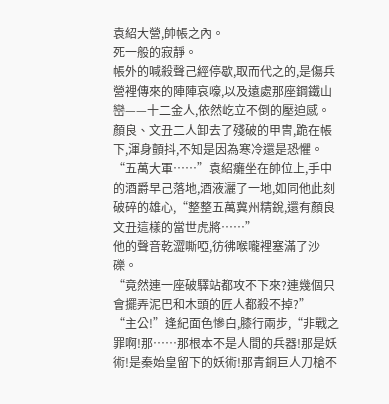袁紹大營,帥帳之內。
死一般的寂靜。
帳外的喊殺聲己經停歇,取而代之的,是傷兵營裡傳來的陣陣哀嚎,以及遠處那座鋼鐵山巒——十二金人,依然屹立不倒的壓迫感。
顏良、文丑二人卸去了殘破的甲冑,跪在帳下,渾身顫抖,不知是因為寒冷還是恐懼。
“五萬大軍……”袁紹癱坐在帥位上,手中的酒爵早己落地,酒液灑了一地,如同他此刻破碎的雄心,“整整五萬冀州精銳,還有顏良文丑這樣的當世虎將……”
他的聲音乾澀嘶啞,彷彿喉嚨裡塞滿了沙礫。
“竟然連一座破驛站都攻不下來?連幾個只會擺弄泥巴和木頭的匠人都殺不掉?”
“主公!”逢紀面色慘白,膝行兩步,“非戰之罪啊!那……那根本不是人間的兵器!那是妖術!是秦始皇留下的妖術!那青銅巨人刀槍不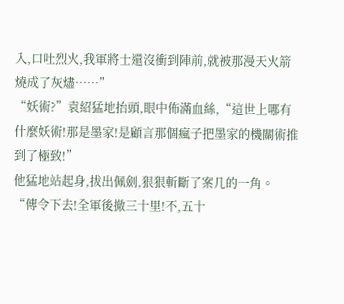入,口吐烈火,我軍將士還沒衝到陣前,就被那漫天火箭燒成了灰燼……”
“妖術?”袁紹猛地抬頭,眼中佈滿血絲,“這世上哪有什麼妖術!那是墨家!是顧言那個瘋子把墨家的機關術推到了極致!”
他猛地站起身,拔出佩劍,狠狠斬斷了案几的一角。
“傳令下去!全軍後撤三十里!不,五十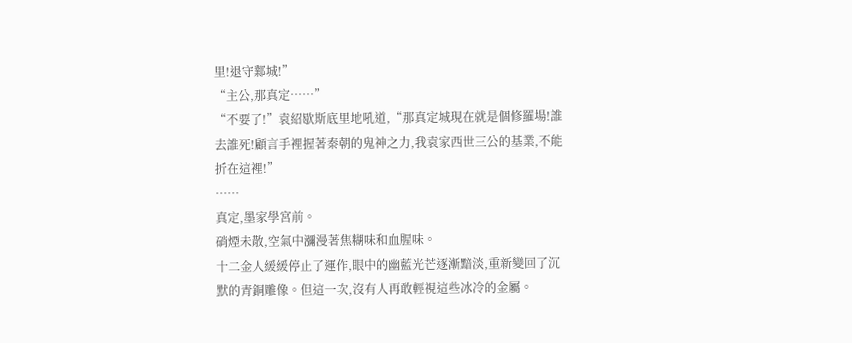里!退守鄴城!”
“主公,那真定……”
“不要了!”袁紹歇斯底里地吼道,“那真定城現在就是個修羅場!誰去誰死!顧言手裡握著秦朝的鬼神之力,我袁家西世三公的基業,不能折在這裡!”
……
真定,墨家學宮前。
硝煙未散,空氣中瀰漫著焦糊味和血腥味。
十二金人緩緩停止了運作,眼中的幽藍光芒逐漸黯淡,重新變回了沉默的青銅雕像。但這一次,沒有人再敢輕視這些冰冷的金屬。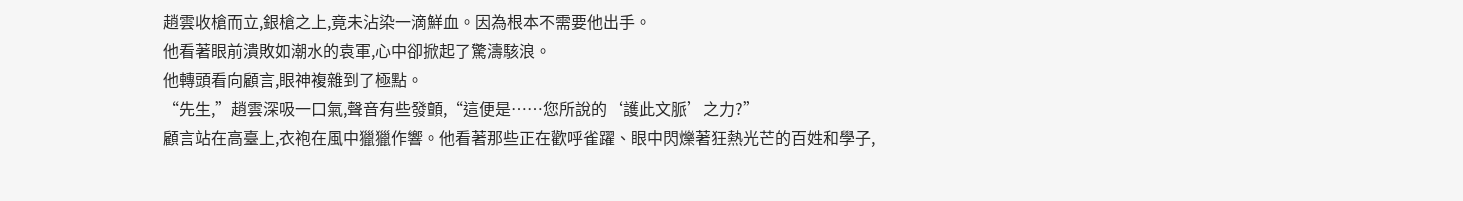趙雲收槍而立,銀槍之上,竟未沾染一滴鮮血。因為根本不需要他出手。
他看著眼前潰敗如潮水的袁軍,心中卻掀起了驚濤駭浪。
他轉頭看向顧言,眼神複雜到了極點。
“先生,”趙雲深吸一口氣,聲音有些發顫,“這便是……您所說的‘護此文脈’之力?”
顧言站在高臺上,衣袍在風中獵獵作響。他看著那些正在歡呼雀躍、眼中閃爍著狂熱光芒的百姓和學子,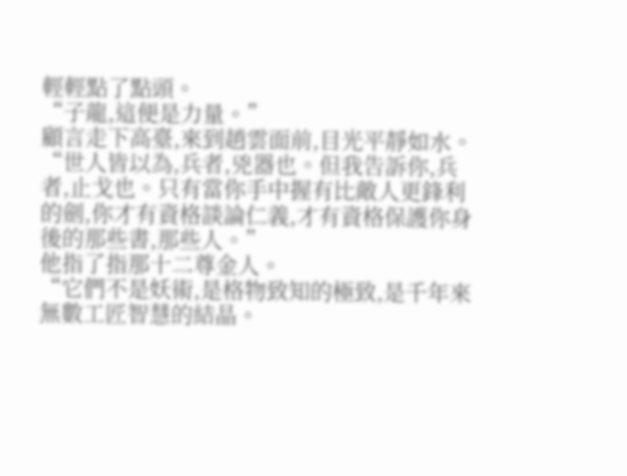輕輕點了點頭。
“子龍,這便是力量。”
顧言走下高臺,來到趙雲面前,目光平靜如水。
“世人皆以為,兵者,兇器也。但我告訴你,兵者,止戈也。只有當你手中握有比敵人更鋒利的劍,你才有資格談論仁義,才有資格保護你身後的那些書,那些人。”
他指了指那十二尊金人。
“它們不是妖術,是格物致知的極致,是千年來無數工匠智慧的結晶。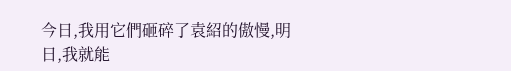今日,我用它們砸碎了袁紹的傲慢,明日,我就能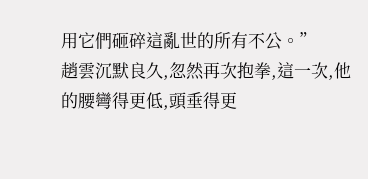用它們砸碎這亂世的所有不公。”
趙雲沉默良久,忽然再次抱拳,這一次,他的腰彎得更低,頭垂得更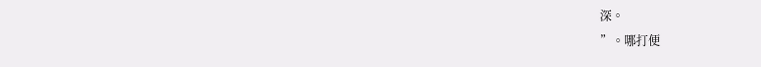深。
”。哪打便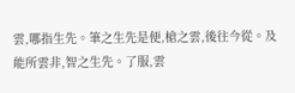雲,哪指生先。筆之生先是便,槍之雲,後往今從。及能所雲非,智之生先。了服,雲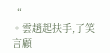“
。雲趙起扶手,了笑言顧